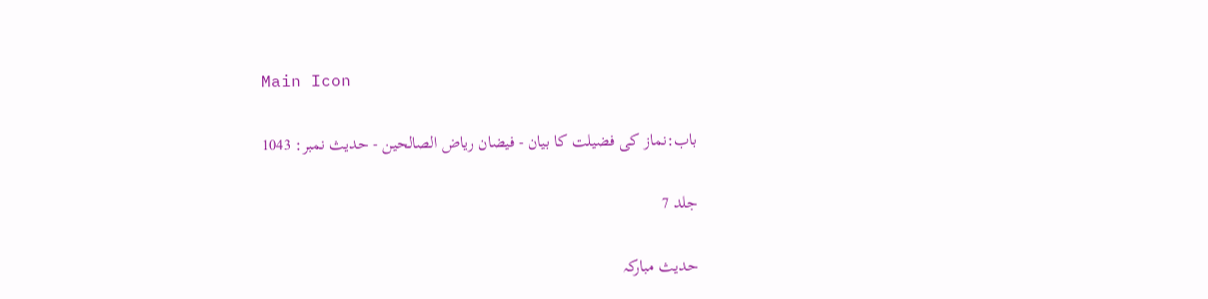Main Icon

باب:نماز کی فضیلت کا بیان - فیضان ریاض الصالحین - حدیث نمبر: 1043

جلد 7

حدیث مبارکہ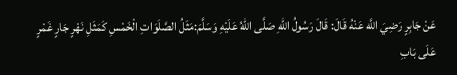عَنْ جَابِرٍ رَضِيَ اللَّه عَنْهُ قَالَ: قَالَ رَسُولُ اللهِ صَلَّى اللهُ عَلَيْهِ وَسَلَّمَ:مَثَلُ الصَّلَوَاتِ الْخَمْسِ كَمَثَلِ نَهْرٍ جَارٍ غَمْرٍ عَلَى بَابِ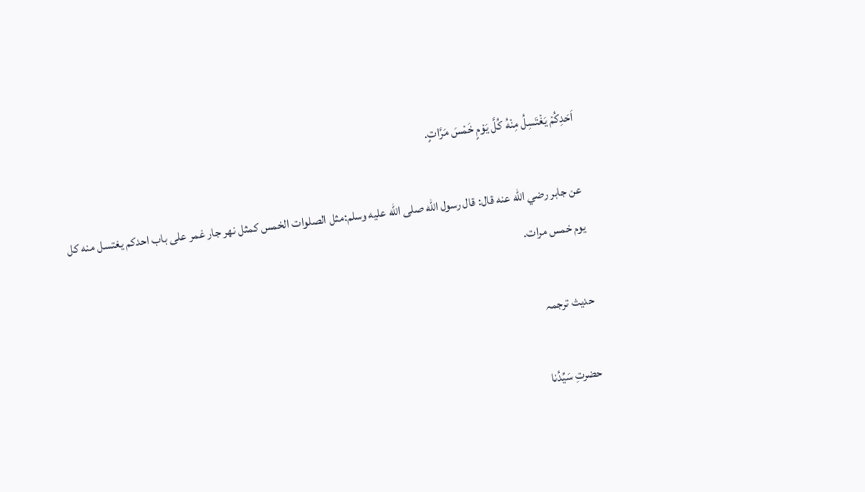اَحَدِكُمْ يَغْتَسِلُ مِنْهُ كُلَّ يَوْمٍ خَمْسَ مَرَّاتٍ.

عن جابر رضي الله عنه قال: قال رسول الله صلى الله عليه وسلم:مثل الصلوات الخمس كمثل نهر جار غمر على باب احدكم يغتسل منه كل يوم خمس مرات.

حدیث ترجمہ

حضرتِ سَیِّدُنا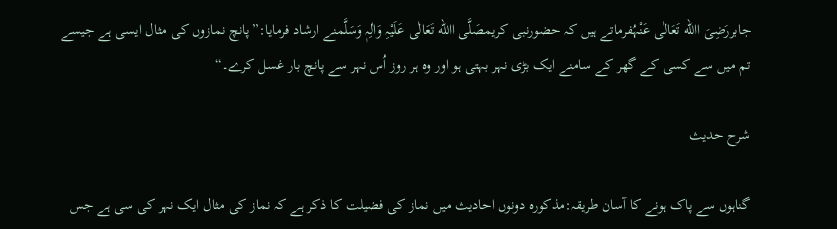جابررَضِیَ االله تَعَالٰی عَنْہُفرماتے ہیں کہ حضورنبی کریمصَلَّی االله تَعَالٰی عَلَیْہِ وَاٰلِہٖ وَسَلَّمنے ارشاد فرمایا:”پانچ نمازوں کی مثال ایسی ہے جیسے تم میں سے کسی کے گھر کے سامنے ایک بڑی نہر بہتی ہو اور وہ ہر روز اُس نہر سے پانچ بار غسل کرے۔“

شرح حدیث

گناہوں سے پاک ہونے کا آسان طریقہ:مذکورہ دونوں احادیث میں نماز کی فضیلت کا ذکر ہے کہ نماز کی مثال ایک نہر کی سی ہے جس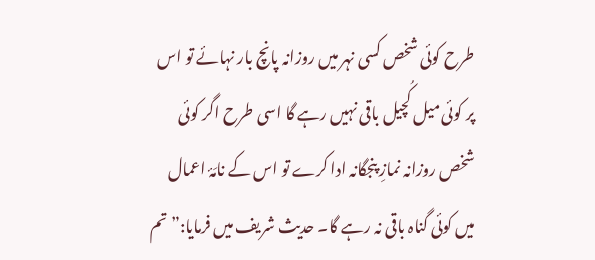طرح کوئی شخص کسی نہر میں روزانہ پانچ بار نہائے تو اس پر کوئی میل کُچیل باقی نہیں رہے گا اسی طرح اگر کوئی شخص روزانہ نمازِ پنجگانہ ادا کرے تو اس کے نامَۂ اعمال میں کوئی گناہ باقی نہ رہے گا۔ حدیث شریف میں فرمایا:”تم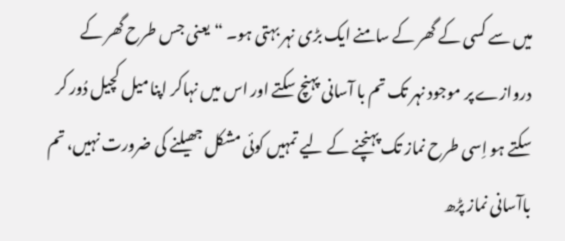میں سے کسی کے گھر کے سامنے ایک بڑی نہر بہتی ہو۔ “یعنی جس طرح گھر کے دروازے پر موجود نہر تک تم با آسانی پہنچ سکتے اور اس میں نہاکر اپنا میل کچیل دُور کر سکتے ہو اِسی طرح نماز تک پہنچنے کے لیے تمہیں کوئی مشکل جھیلنے کی ضرورت نہیں، تم باآسانی نماز پڑھ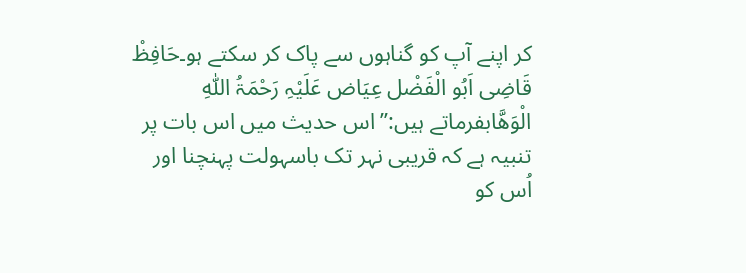کر اپنے آپ کو گناہوں سے پاک کر سکتے ہو۔حَافِظْ قَاضِی اَبُو الْفَضْل عِیَاض عَلَیْہِ رَحْمَۃُ اللّٰہِ الْوَھَّابفرماتے ہیں:’’اس حدیث میں اس بات پر تنبیہ ہے کہ قریبی نہر تک باسہولت پہنچنا اور اُس کو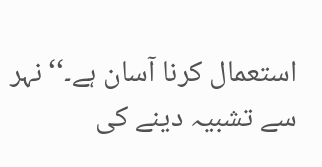استعمال کرنا آسان ہے۔‘‘نہر سے تشبیہ دینے کی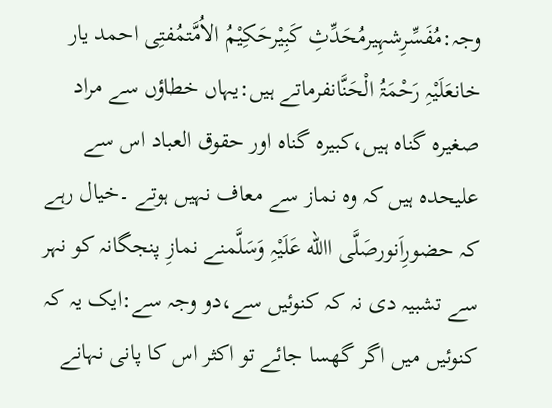وجہ:مُفَسِّرِشہِیرمُحَدِّثِ کَبِیْرحَکِیْمُ الاُمَّتمُفتِی احمد یار خانعَلَیْہِ رَحْمَۃُ الْحَنَّانفرماتے ہیں:یہاں خطاؤں سے مراد صغیرہ گناہ ہیں،کبیرہ گناہ اور حقوق العباد اس سے علیحدہ ہیں کہ وہ نماز سے معاف نہیں ہوتے ۔خیال رہے کہ حضورِاَنورصَلَّی االله عَلَیْہِ وَسَلَّمنے نمازِ پنجگانہ کو نہر سے تشبیہ دی نہ کہ کنوئیں سے،دو وجہ سے:ایک یہ کہ کنوئیں میں اگر گھسا جائے تو اکثر اس کا پانی نہانے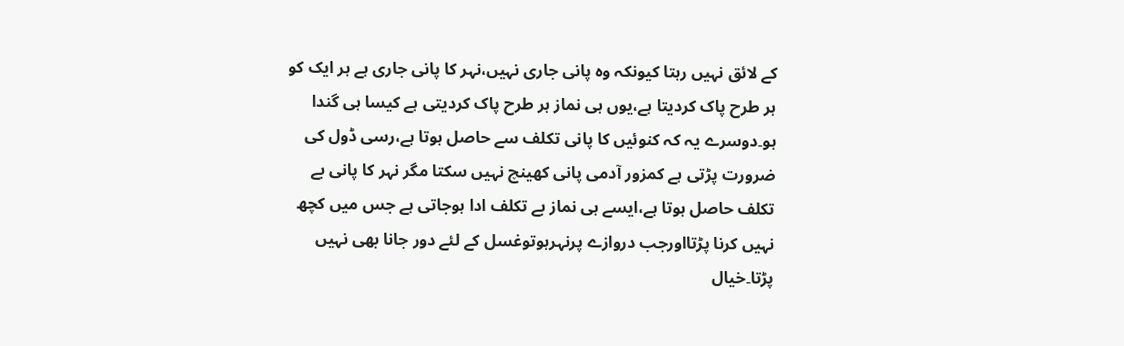کے لائق نہیں رہتا کیونکہ وہ پانی جاری نہیں،نہر کا پانی جاری ہے ہر ایک کو ہر طرح پاک کردیتا ہے،یوں ہی نماز ہر طرح پاک کردیتی ہے کیسا ہی گندا ہو۔دوسرے یہ کہ کنوئیں کا پانی تکلف سے حاصل ہوتا ہے،رسی ڈول کی ضرورت پڑتی ہے کمزور آدمی پانی کھینچ نہیں سکتا مگر نہر کا پانی بے تکلف حاصل ہوتا ہے،ایسے ہی نماز بے تکلف ادا ہوجاتی ہے جس میں کچھ نہیں کرنا پڑتااورجب دروازے پرنہرہوتوغسل کے لئے دور جانا بھی نہیں پڑتا۔خیال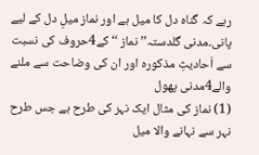رہے کہ گناہ دل کا میل ہے اور نماز میلِ دل کے لیے پانی۔مدنی گلدستہ’’نماز ‘‘کے4حروف کی نسبت سے اَحادیثِ مذکورہ اور ان کی وضاحت سے ملنے والے4مدنی پھول
(1) نماز کی مثال ایک نہر کی طرح ہے جس طرح نہر سے نہانے والا میل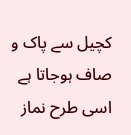کچیل سے پاک و صاف ہوجاتا ہے اسی طرح نماز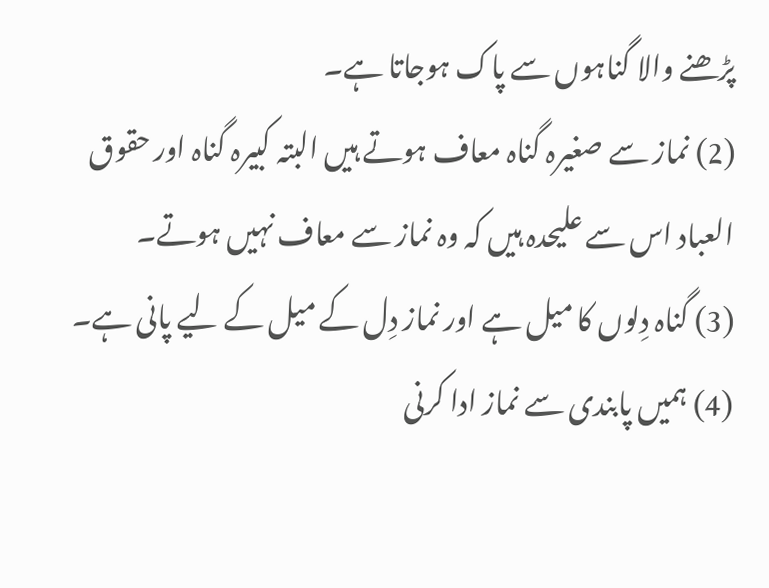پڑھنے والا گناہوں سے پاک ہوجاتا ہے۔
(2) نماز سے صغیرہ گناہ معاف ہوتے ہیں البتہ کبیرہ گناہ اور حقوق العباد اس سے علیحدہ ہیں کہ وہ نماز سے معاف نہیں ہوتے۔
(3) گناہ دِلوں کا میل ہے اور نماز دِل کے میل کے لیے پانی ہے۔
(4) ہمیں پابندی سے نماز ادا کرنی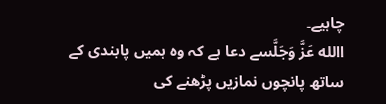چاہیے۔
االله عَزَّ وَجَلَّسے دعا ہے کہ وہ ہمیں پابندی کے ساتھ پانچوں نمازیں پڑھنے کی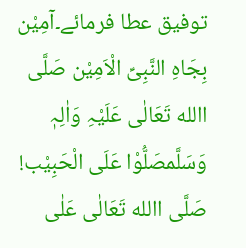توفیق عطا فرمائے۔آمِیْن بِجَاہِ النَّبِیِّ الْاَمِیْن صَلَّی االله تَعَالٰی عَلَیْہِ وَاٰلِہٖ وَسَلَّمصَلُّوْا عَلَی الْحَبِیْب! صَلَّی االله تَعَالٰی عَلٰی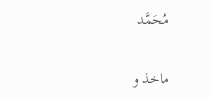مُحَمَّد

ماخذ و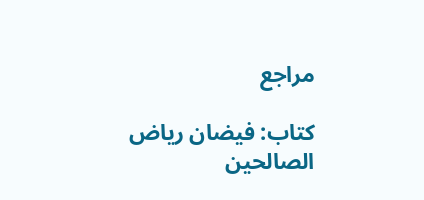مراجع

کتاب: فیضان ریاض الصالحین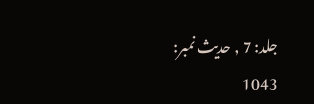جلد: 7 , حدیث نمبر: 1043